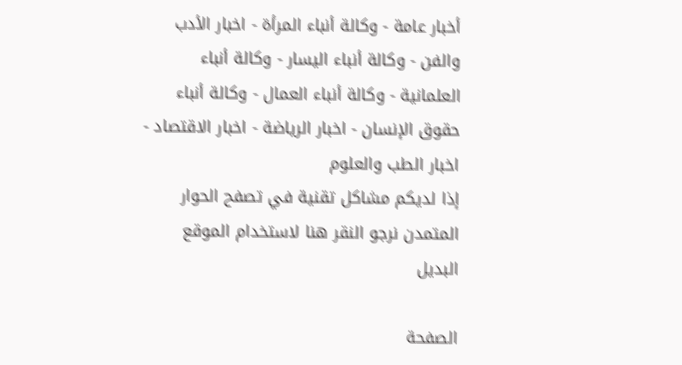أخبار عامة - وكالة أنباء المرأة - اخبار الأدب والفن - وكالة أنباء اليسار - وكالة أنباء العلمانية - وكالة أنباء العمال - وكالة أنباء حقوق الإنسان - اخبار الرياضة - اخبار الاقتصاد - اخبار الطب والعلوم
إذا لديكم مشاكل تقنية في تصفح الحوار المتمدن نرجو النقر هنا لاستخدام الموقع البديل

الصفحة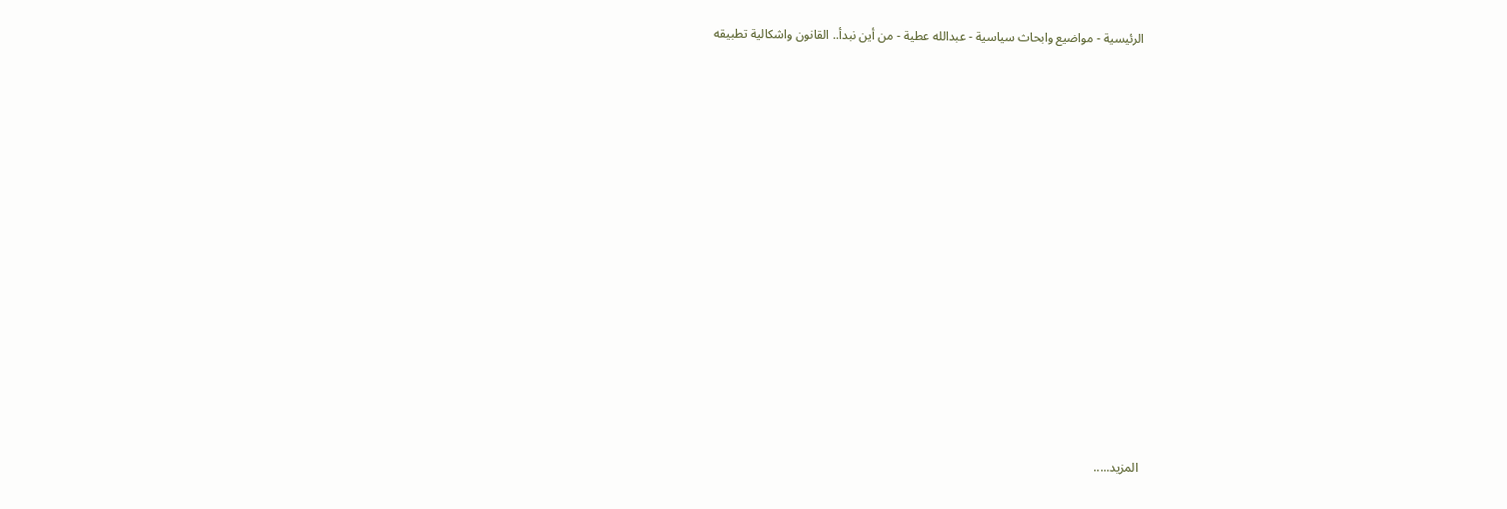الرئيسية - مواضيع وابحاث سياسية - عبدالله عطية - من أين نبدأ.. القانون واشكالية تطبيقه














المزيد.....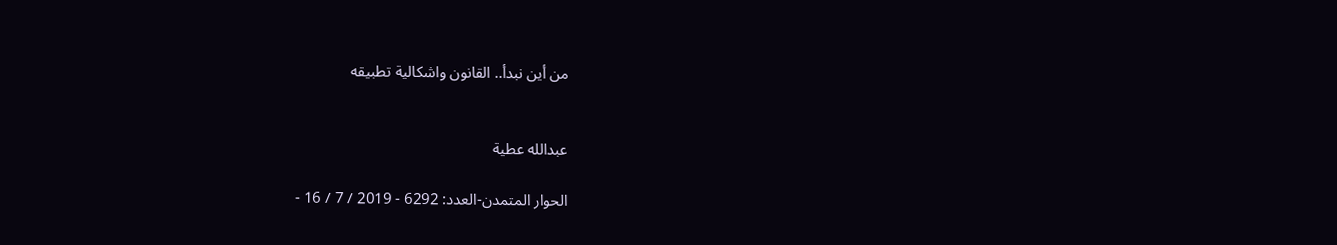من أين نبدأ.. القانون واشكالية تطبيقه


عبدالله عطية

الحوار المتمدن-العدد: 6292 - 2019 / 7 / 16 -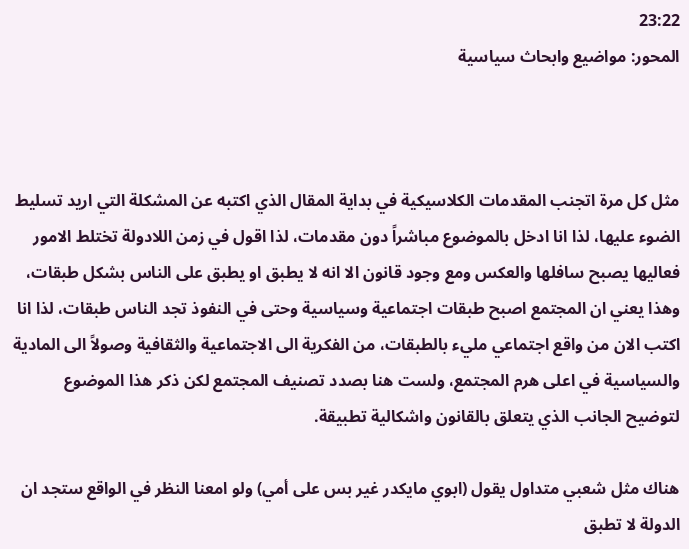23:22
المحور: مواضيع وابحاث سياسية



مثل كل مرة اتجنب المقدمات الكلاسيكية في بداية المقال الذي اكتبه عن المشكلة التي اريد تسليط الضوء عليها، لذا انا ادخل بالموضوع مباشراً دون مقدمات، لذا اقول في زمن اللادولة تختلط الامور فعاليها يصبح سافلها والعكس ومع وجود قانون الا انه لا يطبق او يطبق على الناس بشكل طبقات، وهذا يعني ان المجتمع اصبح طبقات اجتماعية وسياسية وحتى في النفوذ تجد الناس طبقات، لذا انا اكتب الان من واقع اجتماعي مليء بالطبقات، من الفكرية الى الاجتماعية والثقافية وصولاً الى المادية والسياسية في اعلى هرم المجتمع، ولست هنا بصدد تصنيف المجتمع لكن ذكر هذا الموضوع لتوضيح الجانب الذي يتعلق بالقانون واشكالية تطبيقة.

هناك مثل شعبي متداول يقول (ابوي مايكدر غير بس على أمي) ولو امعنا النظر في الواقع ستجد ان الدولة لا تطبق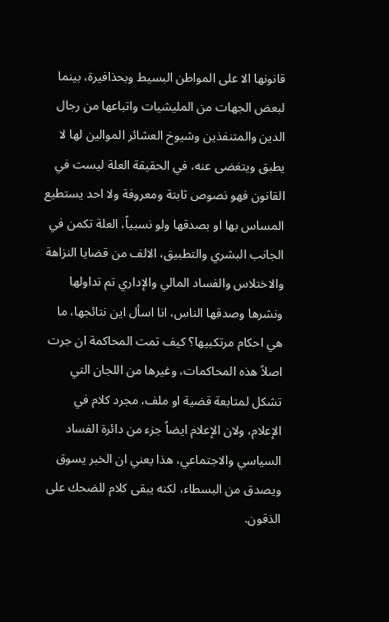قانونها الا على المواطن البسيط وبحذافيرة، بينما لبعض الجهات من المليشيات واتباعها من رجال الدين والمتنفذين وشيوخ العشائر الموالين لها لا يطبق ويتغضى عنه، في الحقيقة العلة ليست في القانون فهو نصوص ثابتة ومعروفة ولا احد يستطيع المساس بها او بصدقها ولو نسبياً، العلة تكمن في الجانب البشري والتطبيق، الالف من قضايا النزاهة والاختلاس والفساد المالي والإداري تم تداولها ونشرها وصدقها الناس، انا اسأل اين نتائجها، ما هي احكام مرتكبيها؟ كيف تمت المحاكمة ان جرت اصلاً هذه المحاكمات، وغيرها من اللجان التي تشكل لمتابعة قضية او ملف، مجرد كلام في الإعلام، ولان الإعلام ايضاً جزء من دائرة الفساد السياسي والاجتماعي، هذا يعني ان الخبر يسوق ويصدق من البسطاء، لكنه يبقى كلام للضحك على الذقون.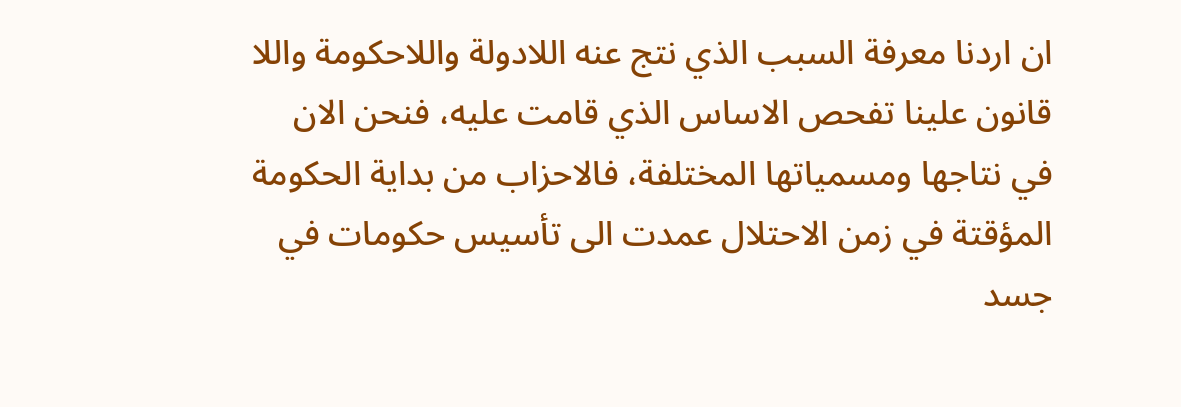ان اردنا معرفة السبب الذي نتج عنه اللادولة واللاحكومة واللا قانون علينا تفحص الاساس الذي قامت عليه، فنحن الان في نتاجها ومسمياتها المختلفة، فالاحزاب من بداية الحكومة المؤقتة في زمن الاحتلال عمدت الى تأسيس حكومات في جسد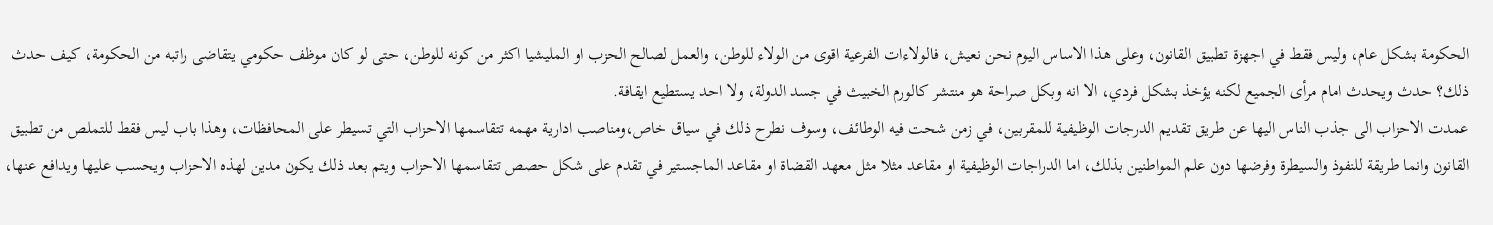الحكومة بشكل عام، وليس فقط في اجهزة تطبيق القانون، وعلى هذا الاساس اليوم نحن نعيش، فالولاءات الفرعية اقوى من الولاء للوطن، والعمل لصالح الحزب او المليشيا اكثر من كونه للوطن، حتى لو كان موظف حكومي يتقاضى راتبه من الحكومة، كيف حدث ذلك؟ حدث ويحدث امام مرأى الجميع لكنه يؤخذ بشكل فردي، الا انه وبكل صراحة هو منتشر كالورم الخبيث في جسد الدولة، ولا احد يستطيع ايقافة.
عمدت الاحزاب الى جذب الناس اليها عن طريق تقديم الدرجات الوظيفية للمقربين، في زمن شحت فيه الوطائف، وسوف نطرح ذلك في سياق خاص،ومناصب ادارية مهمه تتقاسمها الاحزاب التي تسيطر على المحافظات، وهذا باب ليس فقط للتملص من تطبيق القانون وانما طريقة للنفوذ والسيطرة وفرضها دون علم المواطنين بذلك، اما الدراجات الوظيفية او مقاعد مثلا مثل معهد القضاة او مقاعد الماجستير في تقدم على شكل حصص تتقاسمها الاحزاب ويتم بعد ذلك يكون مدين لهذه الاحزاب ويحسب عليها ويدافع عنها،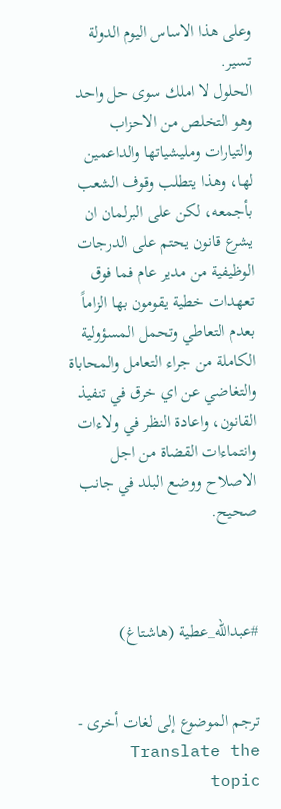وعلى هذا الاساس اليوم الدولة تسير.
الحلول لا املك سوى حل واحد وهو التخلص من الاحزاب والتيارات ومليشياتها والداعمين لها، وهذا يتطلب وقوف الشعب بأجمعه، لكن على البرلمان ان يشرع قانون يحتم على الدرجات الوظيفية من مدير عام فما فوق تعهدات خطية يقومون بها الزاماً بعدم التعاطي وتحمل المسؤولية الكاملة من جراء التعامل والمحاباة والتغاضي عن اي خرق في تنفيذ القانون، واعادة النظر في ولاءات وانتماءات القضاة من اجل الاصلاح ووضع البلد في جانب صحيح.



#عبدالله_عطية (هاشتاغ)


ترجم الموضوع إلى لغات أخرى - Translate the topic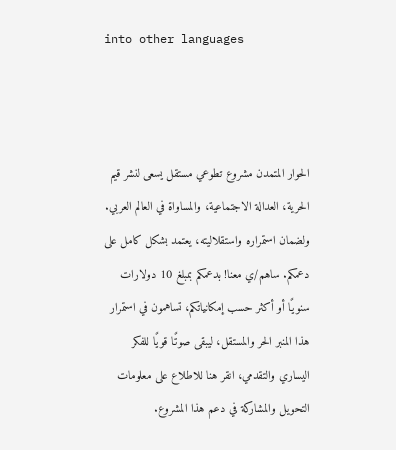into other languages



الحوار المتمدن مشروع تطوعي مستقل يسعى لنشر قيم الحرية، العدالة الاجتماعية، والمساواة في العالم العربي. ولضمان استمراره واستقلاليته، يعتمد بشكل كامل على دعمكم. ساهم/ي معنا! بدعمكم بمبلغ 10 دولارات سنويًا أو أكثر حسب إمكانياتكم، تساهمون في استمرار هذا المنبر الحر والمستقل، ليبقى صوتًا قويًا للفكر اليساري والتقدمي، انقر هنا للاطلاع على معلومات التحويل والمشاركة في دعم هذا المشروع.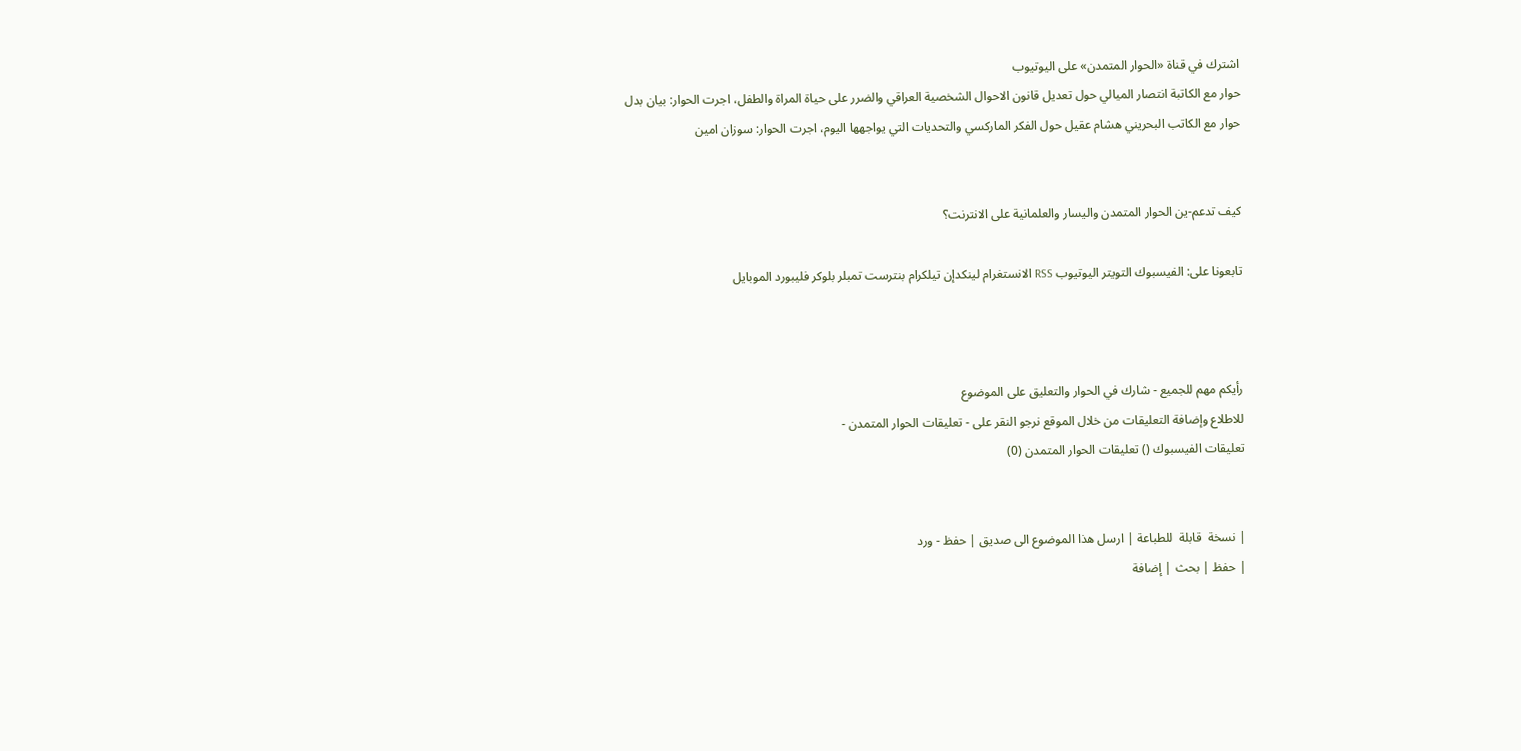اشترك في قناة «الحوار المتمدن» على اليوتيوب
حوار مع الكاتبة انتصار الميالي حول تعديل قانون الاحوال الشخصية العراقي والضرر على حياة المراة والطفل، اجرت الحوار: بيان بدل
حوار مع الكاتب البحريني هشام عقيل حول الفكر الماركسي والتحديات التي يواجهها اليوم، اجرت الحوار: سوزان امين


كيف تدعم-ين الحوار المتمدن واليسار والعلمانية على الانترنت؟

تابعونا على: الفيسبوك التويتر اليوتيوب RSS الانستغرام لينكدإن تيلكرام بنترست تمبلر بلوكر فليبورد الموبايل



رأيكم مهم للجميع - شارك في الحوار والتعليق على الموضوع
للاطلاع وإضافة التعليقات من خلال الموقع نرجو النقر على - تعليقات الحوار المتمدن -
تعليقات الفيسبوك () تعليقات الحوار المتمدن (0)


| نسخة  قابلة  للطباعة | ارسل هذا الموضوع الى صديق | حفظ - ورد
| حفظ | بحث | إضافة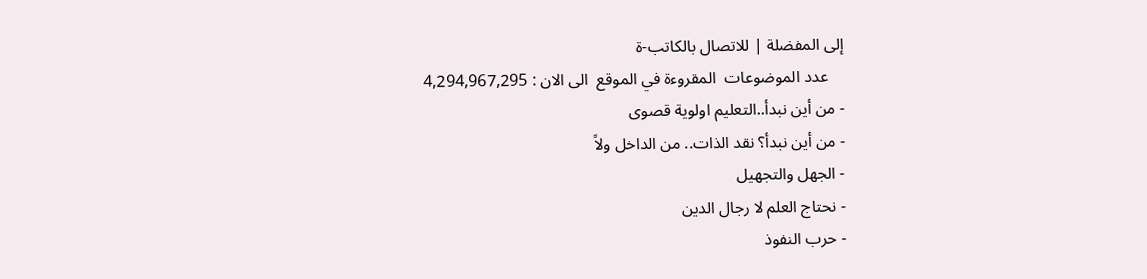إلى المفضلة | للاتصال بالكاتب-ة
    عدد الموضوعات  المقروءة في الموقع  الى الان : 4,294,967,295
- من أين نبدأ..التعليم اولوية قصوى
- من أين نبدأ؟ نقد الذات.. من الداخل ولاً
- الجهل والتجهيل
- نحتاج العلم لا رجال الدين
- حرب النفوذ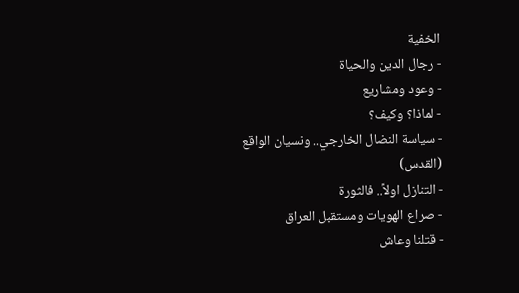الخفية
- رجال الدين والحياة
- وعود ومشاريع
- لماذا؟ وكيف؟
- سياسة النضال الخارجي.. ونسيان الواقع (القدس)
- التنازل اولاً.. فالثورة
- صراع الهويات ومستقبل العراق
- قتلنا وعاش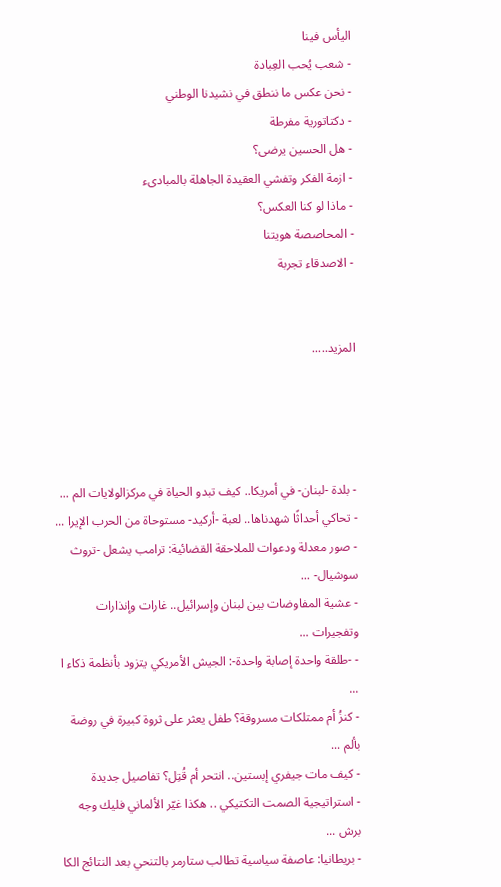اليأس فينا
- شعب يُحب العِبادة
- نحن عكس ما ننطق في نشيدنا الوطني
- دكتاتورية مفرطة
- هل الحسين يرضى؟
- ازمة الفكر وتفشي العقيدة الجاهلة بالمبادىء
- ماذا لو كنا العكس؟
- المحاصصة هويتنا
- الاصدقاء تجربة


المزيد.....




- بلدة -لبنان- في أمريكا.. كيف تبدو الحياة في مركزالولايات الم ...
- تحاكي أحداثًا شهدناها.. لعبة -أركيد- مستوحاة من الحرب الإيرا ...
- صور معدلة ودعوات للملاحقة القضائية: ترامب يشعل -تروث سوشيال- ...
- عشية المفاوضات بين لبنان وإسرائيل.. غارات وإنذارات وتفجيرات ...
- -طلقة واحدة إصابة واحدة-: الجيش الأمريكي يتزود بأنظمة ذكاء ا ...
- كنزُ أم ممتلكات مسروقة؟ طفل يعثر على ثروة كبيرة في روضة بألم ...
- كيف مات جيفري إبستين.. انتحر أم قُتِل؟ تفاصيل جديدة
- استراتيجية الصمت التكتيكي .. هكذا غيّر الألماني فليك وجه برش ...
- بريطانيا: عاصفة سياسية تطالب ستارمر بالتنحي بعد النتائج الكا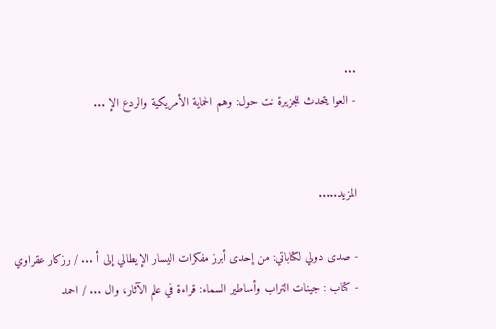...
- العوا يتحدث للجزيرة نت حول: وهم الحماية الأمريكية والردع الإ ...


المزيد.....

- صدى دولي لكتاباتي: من إحدى أبرز مفكرات اليسار الإيطالي إلى أ ... / رزكار عقراوي
- كتاب : جينات التراب وأساطير السماء: قراءة في علم الآثار، وال ... / احمد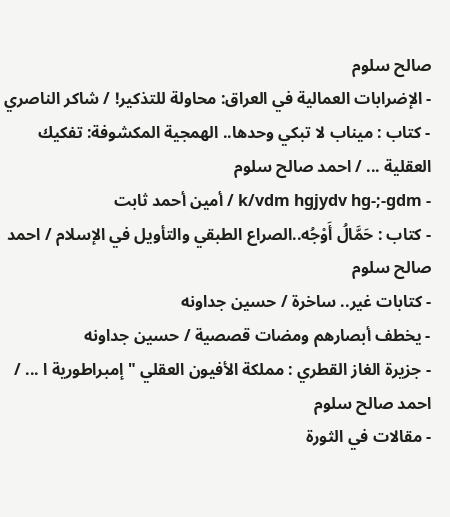صالح سلوم
- الإضرابات العمالية في العراق: محاولة للتذكير! / شاكر الناصري
- كتاب : ميناب لا تبكي وحدها.. الهمجية المكشوفة: تفكيك العقلية ... / احمد صالح سلوم
- k/vdm hgjydv hg-;-gdm / أمين أحمد ثابت
- كتاب : حَمَّالُ أَوْجُه..الصراع الطبقي والتأويل في الإسلام / احمد صالح سلوم
- كتابات غير.. ساخرة / حسين جداونه
- يخطف أبصارهم ومضات قصصية / حسين جداونه
- جزيرة الغاز القطري : مملكة الأفيون العقلي " إمبراطورية ا ... / احمد صالح سلوم
- مقالات في الثورة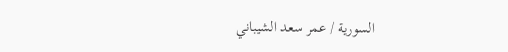السورية / عمر سعد الشيباني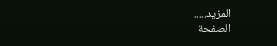المزيد.....
الصفحة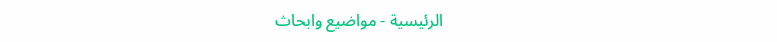الرئيسية - مواضيع وابحاث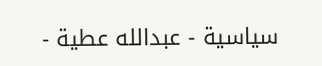سياسية - عبدالله عطية -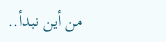من أين نبدأ..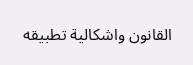القانون واشكالية تطبيقه